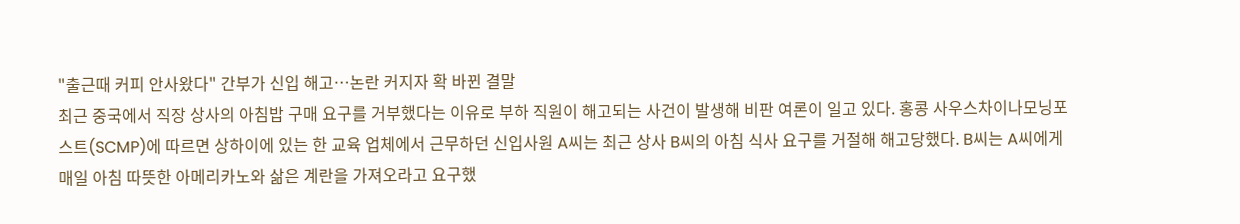"출근때 커피 안사왔다" 간부가 신입 해고…논란 커지자 확 바뀐 결말
최근 중국에서 직장 상사의 아침밥 구매 요구를 거부했다는 이유로 부하 직원이 해고되는 사건이 발생해 비판 여론이 일고 있다. 홍콩 사우스차이나모닝포스트(SCMP)에 따르면 상하이에 있는 한 교육 업체에서 근무하던 신입사원 A씨는 최근 상사 B씨의 아침 식사 요구를 거절해 해고당했다. B씨는 A씨에게 매일 아침 따뜻한 아메리카노와 삶은 계란을 가져오라고 요구했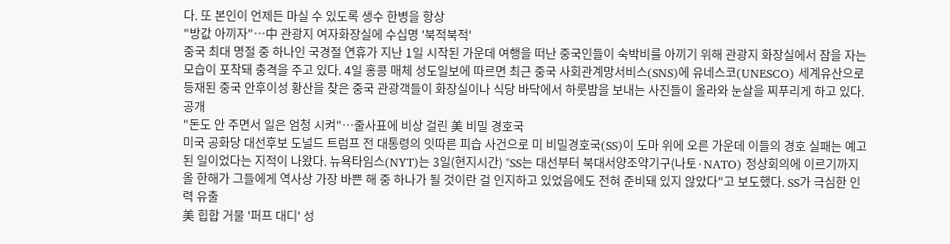다. 또 본인이 언제든 마실 수 있도록 생수 한병을 항상
"방값 아끼자"…中 관광지 여자화장실에 수십명 '북적북적'
중국 최대 명절 중 하나인 국경절 연휴가 지난 1일 시작된 가운데 여행을 떠난 중국인들이 숙박비를 아끼기 위해 관광지 화장실에서 잠을 자는 모습이 포착돼 충격을 주고 있다. 4일 홍콩 매체 성도일보에 따르면 최근 중국 사회관계망서비스(SNS)에 유네스코(UNESCO) 세계유산으로 등재된 중국 안후이성 황산을 찾은 중국 관광객들이 화장실이나 식당 바닥에서 하룻밤을 보내는 사진들이 올라와 눈살을 찌푸리게 하고 있다. 공개
"돈도 안 주면서 일은 엄청 시켜"…줄사표에 비상 걸린 美 비밀 경호국
미국 공화당 대선후보 도널드 트럼프 전 대통령의 잇따른 피습 사건으로 미 비밀경호국(SS)이 도마 위에 오른 가운데 이들의 경호 실패는 예고된 일이었다는 지적이 나왔다. 뉴욕타임스(NYT)는 3일(현지시간) "SS는 대선부터 북대서양조약기구(나토·NATO) 정상회의에 이르기까지 올 한해가 그들에게 역사상 가장 바쁜 해 중 하나가 될 것이란 걸 인지하고 있었음에도 전혀 준비돼 있지 않았다"고 보도했다. SS가 극심한 인력 유출
美 힙합 거물 '퍼프 대디' 성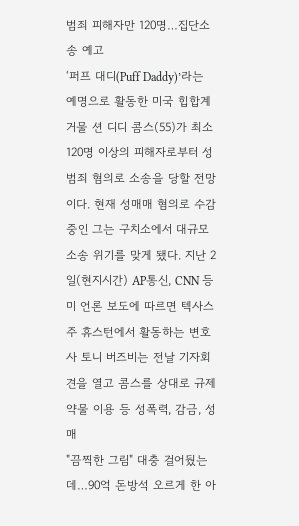범죄 피해자만 120명…집단소송 예고
‘퍼프 대디(Puff Daddy)’라는 예명으로 활동한 미국 힙합계 거물 션 디디 콤스(55)가 최소 120명 이상의 피해자로부터 성범죄 혐의로 소송을 당할 전망이다. 현재 성매매 혐의로 수감 중인 그는 구치소에서 대규모 소송 위기를 맞게 됐다. 지난 2일(현지시간) AP통신, CNN 등 미 언론 보도에 따르면 텍사스주 휴스턴에서 활동하는 변호사 토니 버즈비는 전날 기자회견을 열고 콤스를 상대로 규제 약물 이용 등 성폭력, 감금, 성매
"끔찍한 그림" 대충 걸어뒀는데…90억 돈방석 오르게 한 아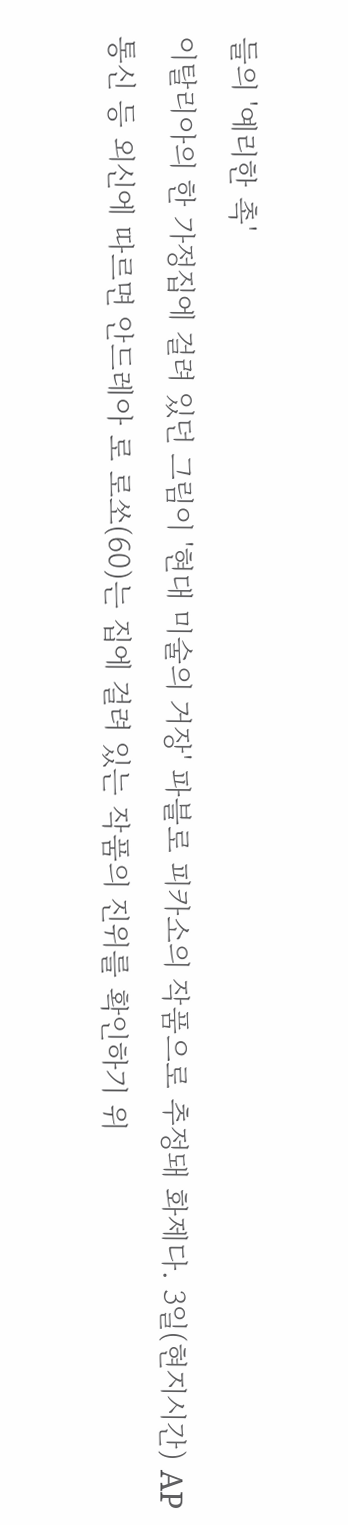들의 '예리한 촉'
이탈리아의 한 가정집에 걸려 있던 그림이 '현대 미술의 거장' 파블로 피카소의 작품으로 추정돼 화제다. 3일(현지시간) AP통신 등 외신에 따르면 안드레아 로 로쏘(60)는 집에 걸려 있는 작품의 진위를 확인하기 위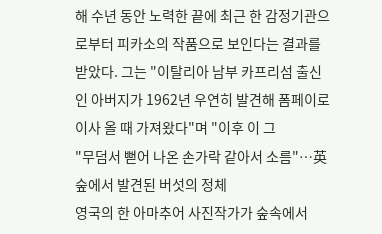해 수년 동안 노력한 끝에 최근 한 감정기관으로부터 피카소의 작품으로 보인다는 결과를 받았다. 그는 "이탈리아 남부 카프리섬 출신인 아버지가 1962년 우연히 발견해 폼페이로 이사 올 때 가져왔다"며 "이후 이 그
"무덤서 뻗어 나온 손가락 같아서 소름"…英 숲에서 발견된 버섯의 정체
영국의 한 아마추어 사진작가가 숲속에서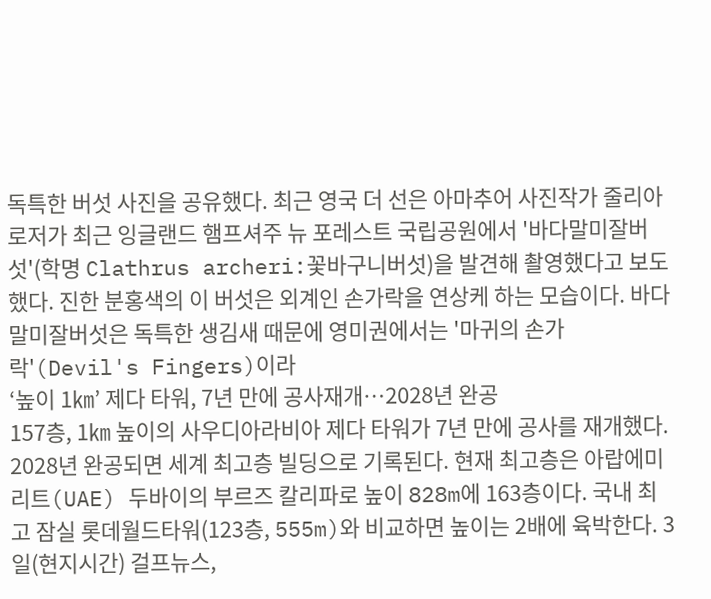독특한 버섯 사진을 공유했다. 최근 영국 더 선은 아마추어 사진작가 줄리아 로저가 최근 잉글랜드 햄프셔주 뉴 포레스트 국립공원에서 '바다말미잘버섯'(학명 Clathrus archeri:꽃바구니버섯)을 발견해 촬영했다고 보도했다. 진한 분홍색의 이 버섯은 외계인 손가락을 연상케 하는 모습이다. 바다말미잘버섯은 독특한 생김새 때문에 영미권에서는 '마귀의 손가락'(Devil's Fingers)이라
‘높이 1㎞’ 제다 타워, 7년 만에 공사재개…2028년 완공
157층, 1㎞ 높이의 사우디아라비아 제다 타워가 7년 만에 공사를 재개했다. 2028년 완공되면 세계 최고층 빌딩으로 기록된다. 현재 최고층은 아랍에미리트(UAE) 두바이의 부르즈 칼리파로 높이 828m에 163층이다. 국내 최고 잠실 롯데월드타워(123층, 555m)와 비교하면 높이는 2배에 육박한다. 3일(현지시간) 걸프뉴스,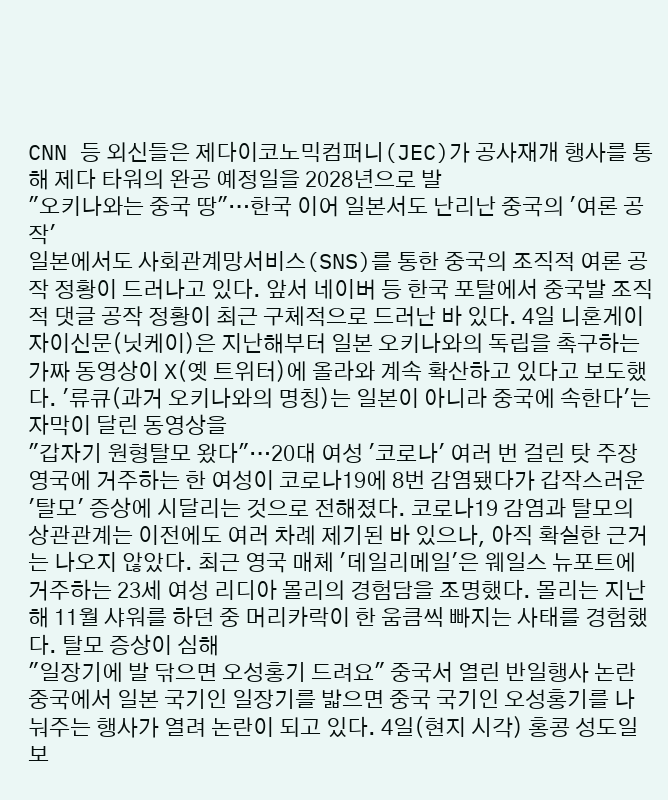CNN 등 외신들은 제다이코노믹컴퍼니(JEC)가 공사재개 행사를 통해 제다 타워의 완공 예정일을 2028년으로 발
"오키나와는 중국 땅"…한국 이어 일본서도 난리난 중국의 '여론 공작'
일본에서도 사회관계망서비스(SNS)를 통한 중국의 조직적 여론 공작 정황이 드러나고 있다. 앞서 네이버 등 한국 포탈에서 중국발 조직적 댓글 공작 정황이 최근 구체적으로 드러난 바 있다. 4일 니혼게이자이신문(닛케이)은 지난해부터 일본 오키나와의 독립을 촉구하는 가짜 동영상이 X(옛 트위터)에 올라와 계속 확산하고 있다고 보도했다. '류큐(과거 오키나와의 명칭)는 일본이 아니라 중국에 속한다'는 자막이 달린 동영상을
"갑자기 원형탈모 왔다"…20대 여성 '코로나' 여러 번 걸린 탓 주장
영국에 거주하는 한 여성이 코로나19에 8번 감염됐다가 갑작스러운 '탈모' 증상에 시달리는 것으로 전해졌다. 코로나19 감염과 탈모의 상관관계는 이전에도 여러 차례 제기된 바 있으나, 아직 확실한 근거는 나오지 않았다. 최근 영국 매체 '데일리메일'은 웨일스 뉴포트에 거주하는 23세 여성 리디아 몰리의 경험담을 조명했다. 몰리는 지난해 11월 샤워를 하던 중 머리카락이 한 움큼씩 빠지는 사태를 경험했다. 탈모 증상이 심해
"일장기에 발 닦으면 오성홍기 드려요" 중국서 열린 반일행사 논란
중국에서 일본 국기인 일장기를 밟으면 중국 국기인 오성홍기를 나눠주는 행사가 열려 논란이 되고 있다. 4일(현지 시각) 홍콩 성도일보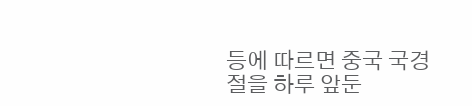등에 따르면 중국 국경절을 하루 앞둔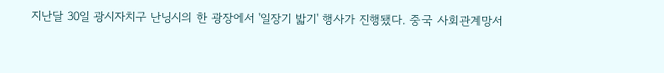지난달 30일 광시자치구 난닝시의 한 광장에서 '일장기 밟기' 행사가 진행됐다. 중국 사회관계망서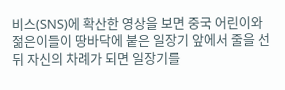비스(SNS)에 확산한 영상을 보면 중국 어린이와 젊은이들이 땅바닥에 붙은 일장기 앞에서 줄을 선 뒤 자신의 차례가 되면 일장기를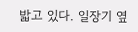밟고 있다. 일장기 옆